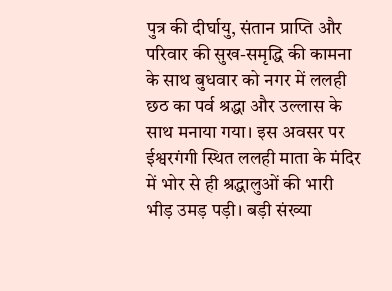पुत्र की दीर्घायु, संतान प्राप्ति और परिवार की सुख-समृद्धि की कामना के साथ बुधवार को नगर में ललही छठ का पर्व श्रद्धा और उल्लास के साथ मनाया गया। इस अवसर पर ईश्वरगंगी स्थित ललही माता के मंदिर में भोर से ही श्रद्धालुओं की भारी भीड़ उमड़ पड़ी। बड़ी संख्या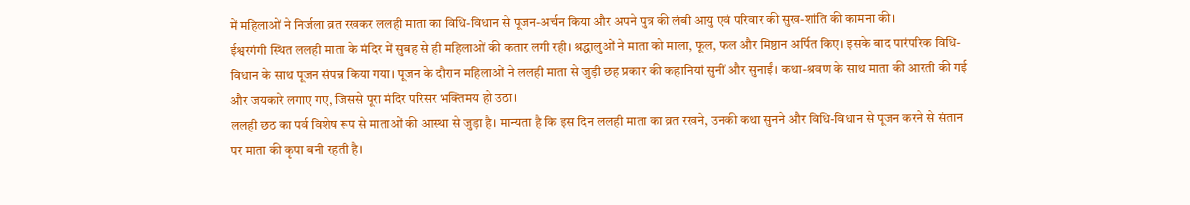में महिलाओं ने निर्जला व्रत रखकर ललही माता का विधि-विधान से पूजन-अर्चन किया और अपने पुत्र की लंबी आयु एवं परिवार की सुख-शांति की कामना की।
ईश्वरगंगी स्थित ललही माता के मंदिर में सुबह से ही महिलाओं की कतार लगी रही। श्रद्धालुओं ने माता को माला, फूल, फल और मिष्ठान अर्पित किए। इसके बाद पारंपरिक विधि-विधान के साथ पूजन संपन्न किया गया। पूजन के दौरान महिलाओं ने ललही माता से जुड़ी छह प्रकार की कहानियां सुनीं और सुनाईं। कथा-श्रवण के साथ माता की आरती की गई और जयकारे लगाए गए, जिससे पूरा मंदिर परिसर भक्तिमय हो उठा।
ललही छठ का पर्व विशेष रूप से माताओं की आस्था से जुड़ा है। मान्यता है कि इस दिन ललही माता का व्रत रखने, उनकी कथा सुनने और विधि-विधान से पूजन करने से संतान पर माता की कृपा बनी रहती है।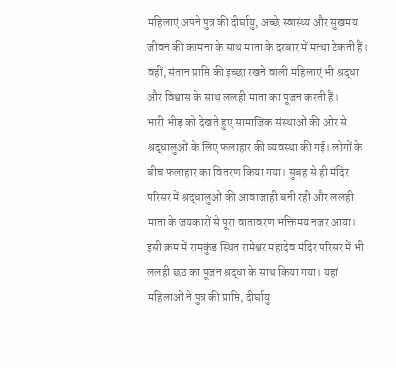महिलाएं अपने पुत्र की दीर्घायु, अच्छे स्वास्थ्य और सुखमय जीवन की कामना के साथ माता के दरबार में मत्था टेकती हैं। वहीं, संतान प्राप्ति की इच्छा रखने वाली महिलाएं भी श्रद्धा और विश्वास के साथ ललही माता का पूजन करती हैं।
भारी भीड़ को देखते हुए सामाजिक संस्थाओं की ओर से श्रद्धालुओं के लिए फलाहार की व्यवस्था की गई। लोगों के बीच फलाहार का वितरण किया गया। सुबह से ही मंदिर परिसर में श्रद्धालुओं की आवाजाही बनी रही और ललही माता के जयकारों से पूरा वातावरण भक्तिमय नजर आया।
इसी क्रम में रामकुंड स्थित रामेश्वर महादेव मंदिर परिसर में भी ललही छठ का पूजन श्रद्धा के साथ किया गया। यहां महिलाओं ने पुत्र की प्राप्ति, दीर्घायु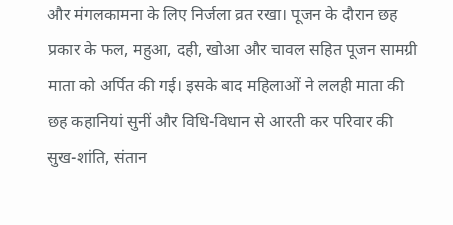और मंगलकामना के लिए निर्जला व्रत रखा। पूजन के दौरान छह प्रकार के फल, महुआ, दही, खोआ और चावल सहित पूजन सामग्री माता को अर्पित की गई। इसके बाद महिलाओं ने ललही माता की छह कहानियां सुनीं और विधि-विधान से आरती कर परिवार की सुख-शांति, संतान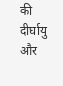की दीर्घायु और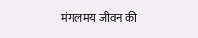मंगलमय जीवन की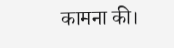कामना की।